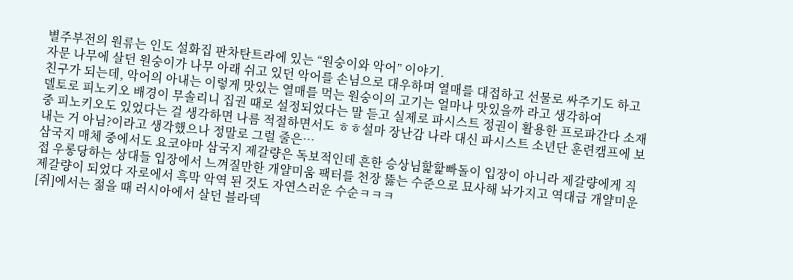별주부전의 원류는 인도 설화집 판차탄트라에 있는 “원숭이와 악어” 이야기.
자문 나무에 살던 원숭이가 나무 아래 쉬고 있던 악어를 손님으로 대우하며 열매를 대접하고 선물로 싸주기도 하고 친구가 되는데, 악어의 아내는 이렇게 맛있는 열매를 먹는 원숭이의 고기는 얼마나 맛있을까 라고 생각하여
델토로 피노키오 배경이 무솔리니 집권 때로 설정되었다는 말 듣고 실제로 파시스트 정권이 활용한 프로파간다 소재 중 피노키오도 있었다는 걸 생각하면 나름 적절하면서도 ㅎㅎ설마 장난감 나라 대신 파시스트 소년단 훈련캠프에 보내는 거 아님?이라고 생각했으나 정말로 그럴 줄은…
삼국지 매체 중에서도 요코야마 삼국지 제갈량은 독보적인데 흔한 승상님핥핥빠돌이 입장이 아니라 제갈량에게 직접 우롱당하는 상대들 입장에서 느껴질만한 개얄미움 팩터를 천장 뚫는 수준으로 묘사해 놔가지고 역대급 개얄미운 제갈량이 되었다 자로에서 흑막 악역 된 것도 자연스러운 수순ㅋㅋㅋ
[쥐]에서는 젊을 때 러시아에서 살던 블라덱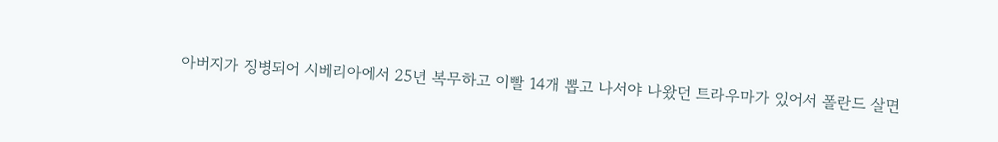아버지가 징병되어 시베리아에서 25년 복무하고 이빨 14개 뽑고 나서야 나왔던 트라우마가 있어서 폴란드 살면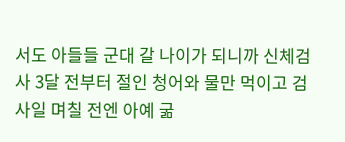서도 아들들 군대 갈 나이가 되니까 신체검사 3달 전부터 절인 청어와 물만 먹이고 검사일 며칠 전엔 아예 굶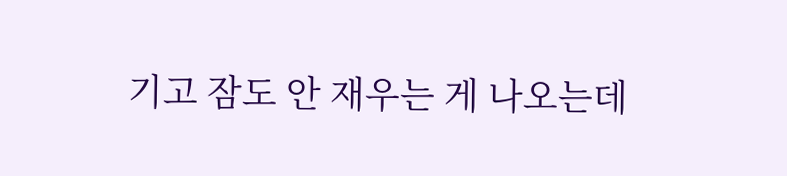기고 잠도 안 재우는 게 나오는데